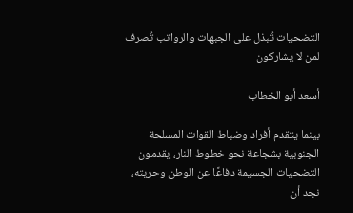التضحيات تُبذل على الجبهات والرواتب تُصرف لمن لا يشاركون

أسعد أبو الخطاب

بينما يتقدم أفراد وضباط القوات المسلحة الجنوبية بشجاعة نحو خطوط النار، يقدمون التضحيات الجسيمة دفاعًا عن الوطن وحريته، نجد أن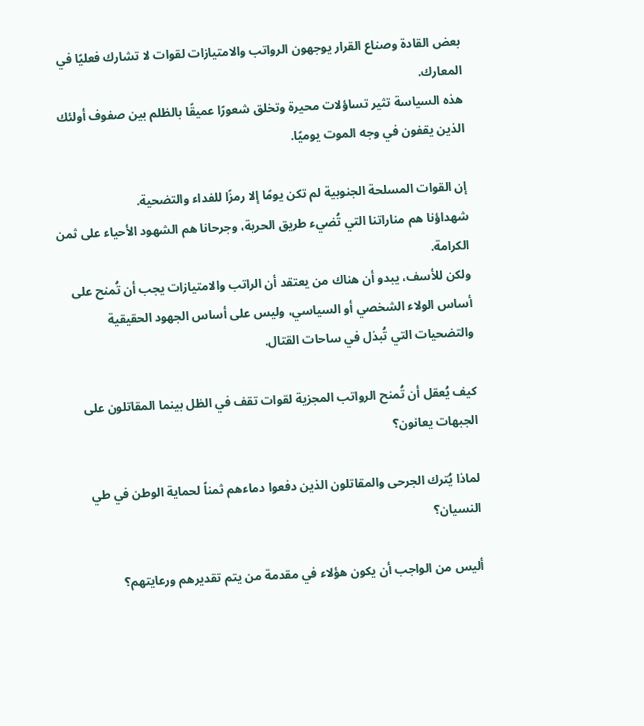بعض القادة وصناع القرار يوجهون الرواتب والامتيازات لقوات لا تشارك فعليًا في المعارك.
هذه السياسة تثير تساؤلات محيرة وتخلق شعورًا عميقًا بالظلم بين صفوف أولئك الذين يقفون في وجه الموت يوميًا.

إن القوات المسلحة الجنوبية لم تكن يومًا إلا رمزًا للفداء والتضحية.
شهداؤنا هم مناراتنا التي تُضيء طريق الحرية، وجرحانا هم الشهود الأحياء على ثمن الكرامة.
ولكن للأسف، يبدو أن هناك من يعتقد أن الراتب والامتيازات يجب أن تُمنح على أساس الولاء الشخصي أو السياسي، وليس على أساس الجهود الحقيقية والتضحيات التي تُبذل في ساحات القتال.

كيف يُعقل أن تُمنح الرواتب المجزية لقوات تقف في الظل بينما المقاتلون على الجبهات يعانون؟

لماذا يُترك الجرحى والمقاتلون الذين دفعوا دماءهم ثمناً لحماية الوطن في طي النسيان؟

أليس من الواجب أن يكون هؤلاء في مقدمة من يتم تقديرهم ورعايتهم؟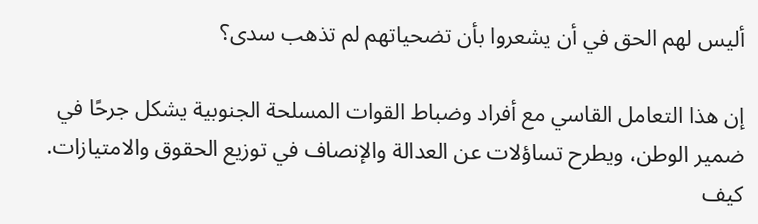أليس لهم الحق في أن يشعروا بأن تضحياتهم لم تذهب سدى؟

إن هذا التعامل القاسي مع أفراد وضباط القوات المسلحة الجنوبية يشكل جرحًا في ضمير الوطن، ويطرح تساؤلات عن العدالة والإنصاف في توزيع الحقوق والامتيازات.
كيف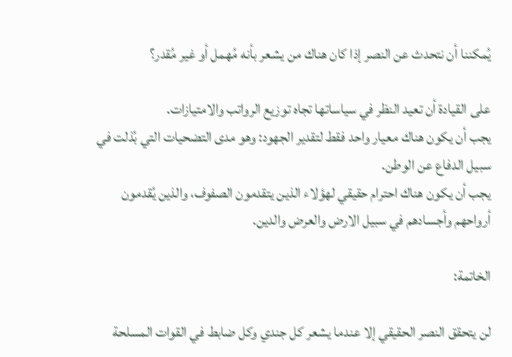يُمكننا أن نتحدث عن النصر إذا كان هناك من يشعر بأنه مُهمل أو غير مُقدر؟

على القيادة أن تعيد النظر في سياساتها تجاه توزيع الرواتب والامتيازات.
يجب أن يكون هناك معيار واحد فقط لتقدير الجهود: وهو مدى التضحيات التي بُذلت في سبيل الدفاع عن الوطن.
يجب أن يكون هناك احترام حقيقي لهؤلاء الذين يتقدمون الصفوف، والذين يُقدمون أرواحهم وأجسادهم في سبيل الارض والعرض والدين.

الخاتمة:

لن يتحقق النصر الحقيقي إلا عندما يشعر كل جندي وكل ضابط في القوات المسلحة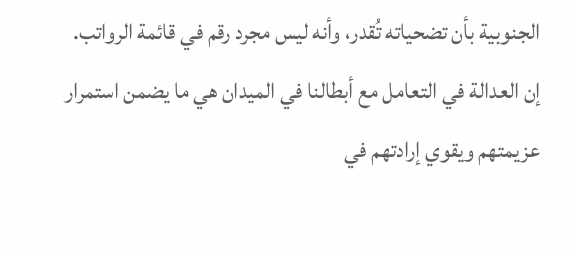الجنوبية بأن تضحياته تُقدر، وأنه ليس مجرد رقم في قائمة الرواتب.
إن العدالة في التعامل مع أبطالنا في الميدان هي ما يضمن استمرار عزيمتهم ويقوي إرادتهم في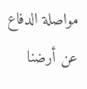مواصلة الدفاع عن أرضنا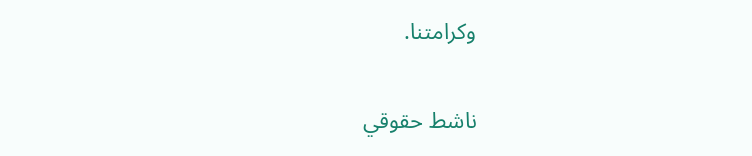وكرامتنا.

ناشط حقوقي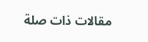مقالات ذات صلة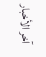آخر الأخبار